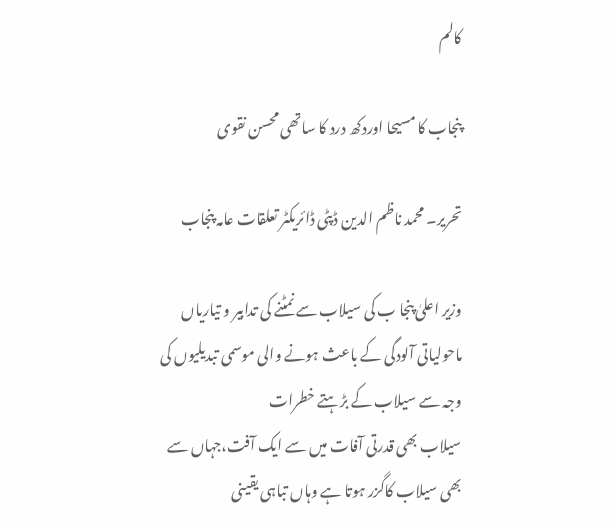کالم

پنجاب کا مسیحا اوردکھ درد کا ساتھی محسن نقوی

تحریر۔ محمد ناظم الدین ڈپٹی ڈائریکٹر تعلقات عامہ پنجاب

وزیر اعلیٰ پنجا ب کی سیلاب سے نمٹنے کی تدابیر و تیاریاں
ماحولیاتی آلودگی کے باعث ہونے والی موسمی تبدیلیوں کی وجہ سے سیلاب کے بڑہتے خطرات
سیلاب بھی قدرتی آفات میں سے ایک آفت،جہاں سے بھی سیلاب کاگزر ہوتا ہے وہاں تباہی یقینی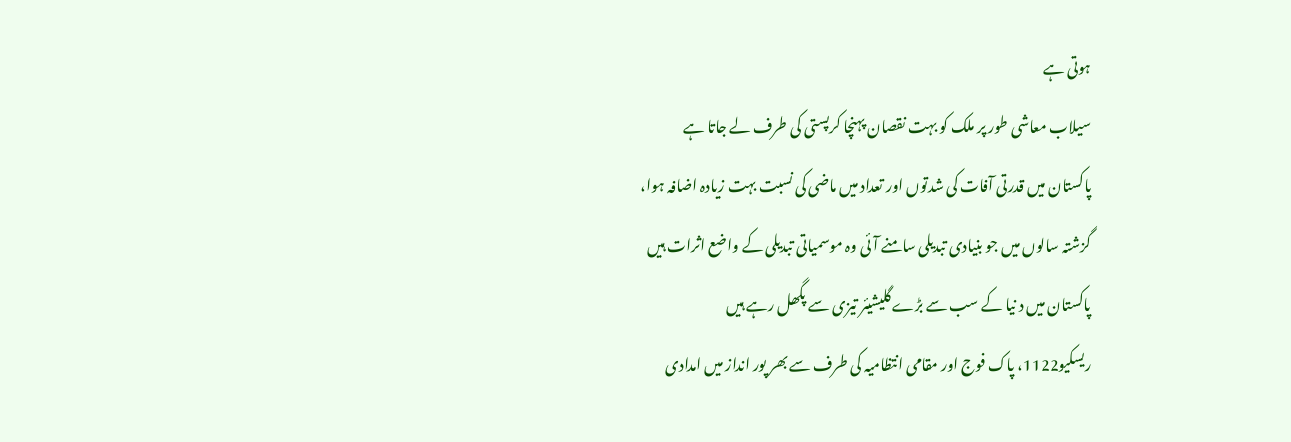ہوتی ہے
سیلاب معاشی طور پر ملک کو بہت نقصان پہنچا کرپستی کی طرف لے جاتا ہے
پاکستان میں قدرتی آفات کی شدتوں اور تعداد میں ماضی کی نسبت بہت زیادہ اضافہ ہوا،
گزشتہ سالوں میں جو بنیادی تبدیلی سامنے آئی وہ موسمیاتی تبدیلی کے واضع اثرات ہیں
پاکستان میں د نیا کے سب سے بڑے گلیشیئر تیزی سے پگھل رہے ہیں
ریسکیو1122، پاک فوج اور مقامی انتظامیہ کی طرف سے بھر پور انداز میں امدادی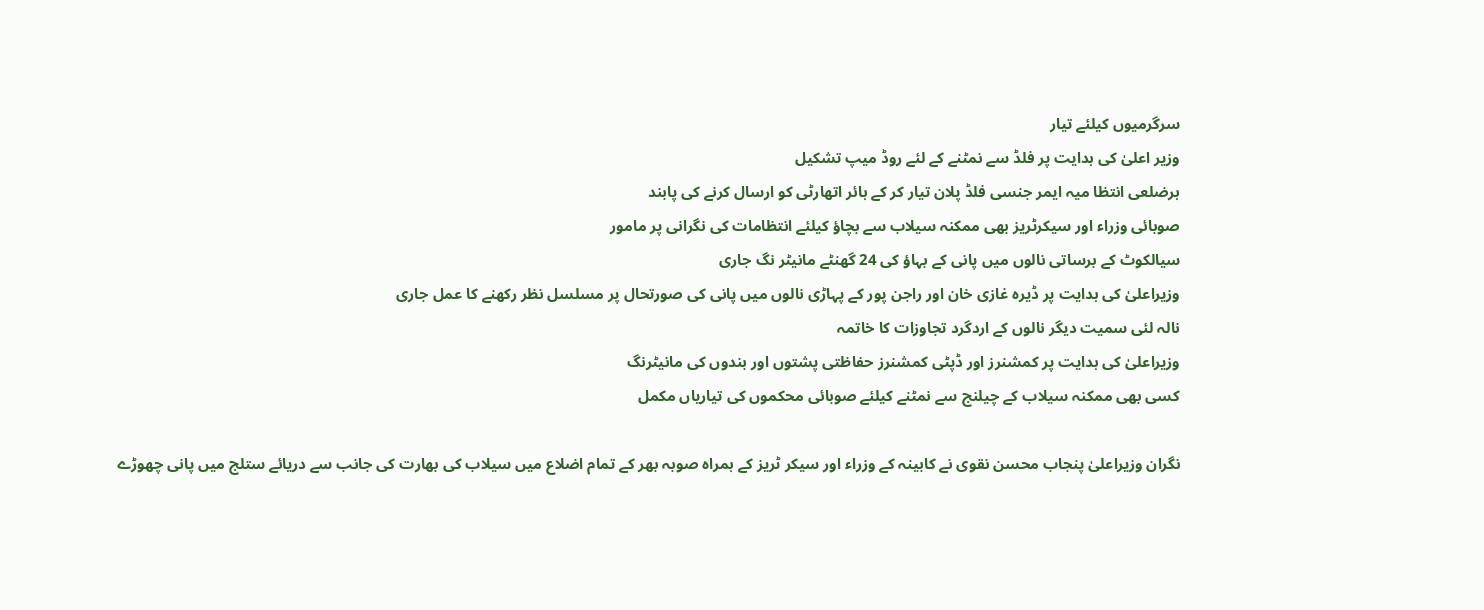سرگرمیوں کیلئے تیار
وزیر اعلیٰ کی ہدایت پر فلڈ سے نمٹنے کے لئے روڈ میپ تشکیل
ہرضلعی انتظا میہ ایمر جنسی فلڈ پلان تیار کر کے ہائر اتھارٹی کو ارسال کرنے کی پابند
صوبائی وزراء اور سیکرٹریز بھی ممکنہ سیلاب سے بچاؤ کیلئے انتظامات کی نگرانی پر مامور
سیالکوٹ کے برساتی نالوں میں پانی کے بہاؤ کی 24 گھنٹے مانیٹر نگ جاری
وزیراعلیٰ کی ہدایت پر ڈیرہ غازی خان اور راجن پور کے پہاڑی نالوں میں پانی کی صورتحال پر مسلسل نظر رکھنے کا عمل جاری
نالہ لئی سمیت دیگر نالوں کے اردگرد تجاوزات کا خاتمہ
وزیراعلیٰ کی ہدایت پر کمشنرز اور ڈپٹی کمشنرز حفاظتی پشتوں اور بندوں کی مانیٹرنگ
کسی بھی ممکنہ سیلاب کے چیلنج سے نمٹنے کیلئے صوبائی محکموں کی تیاریاں مکمل

نگران وزیراعلیٰ پنجاب محسن نقوی نے کابینہ کے وزراء اور سیکر ٹریز کے ہمراہ صوبہ بھر کے تمام اضلاع میں سیلاب کی بھارت کی جانب سے دریائے ستلج میں پانی چھوڑے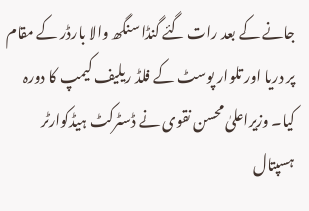جانے کے بعد رات گئے گنڈا سنگھ والا بارڈر کے مقام پر دریا اور تلوار پوسٹ کے فلڈ ریلیف کیمپ کا دورہ کیا۔ وزیراعلیٰ محسن نقوی نے ڈسٹرکٹ ہیڈکوارٹر ہسپتال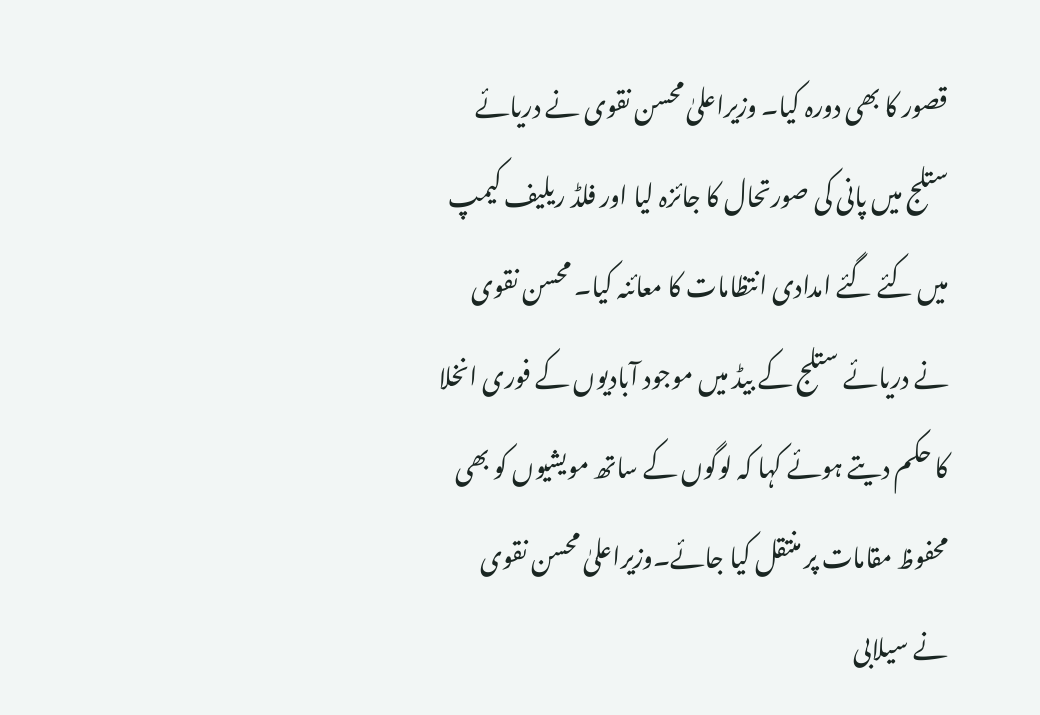قصور کا بھی دورہ کیا۔ وزیراعلیٰ محسن نقوی نے دریائے ستلج میں پانی کی صورتحال کا جائزہ لیا اور فلڈ ریلیف کیمپ میں کئے گئے امدادی انتظامات کا معائنہ کیا۔ محسن نقوی نے دریائے ستلج کے بیڈ میں موجود آبادیوں کے فوری انخلا کا حکم دیتے ہوئے کہا کہ لوگوں کے ساتھ مویشیوں کو بھی محفوظ مقامات پر منتقل کیا جائے۔وزیراعلیٰ محسن نقوی نے سیلابی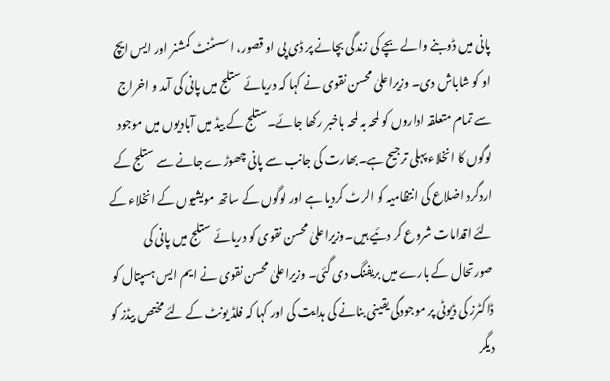پانی میں ڈوبنے والے بچے کی زندگی بچانے پر ڈی پی او قصور، اسسٹنٹ کمشنر اور ایس ایچ او کو شاباش دی۔ وزیراعلیٰ محسن نقوی نے کہا کہ دریائے ستلج میں پانی کی آمد و اخراج سے تمام متعلقہ اداروں کو لمحہ بہ لمحہ باخبر رکھا جائے۔ستلج کے بیڈ میں آبادیوں میں موجود لوگوں کا انخلاء پہلی ترجیح ہے۔بھارت کی جانب سے پانی چھوڑے جانے سے ستلج کے اردگرد اضلاع کی انتظامیہ کو الرٹ کردیا ہے اور لوگوں کے ساتھ مویشیوں کے انخلاء کے لئے اقدامات شروع کر دئیے ہیں۔وزیراعلیٰ محسن نقوی کو دریائے ستلج میں پانی کی صورتحال کے بارے میں بریفنگ دی گئی۔ وزیراعلیٰ محسن نقوی نے ایم ایس ہسپتال کو ڈاکٹرز کی ڈیوٹی پر موجودگی یقینی بنانے کی ہدایت کی اور کہا کہ فلڈ یونٹ کے لئے مختص بیڈز کو دیگر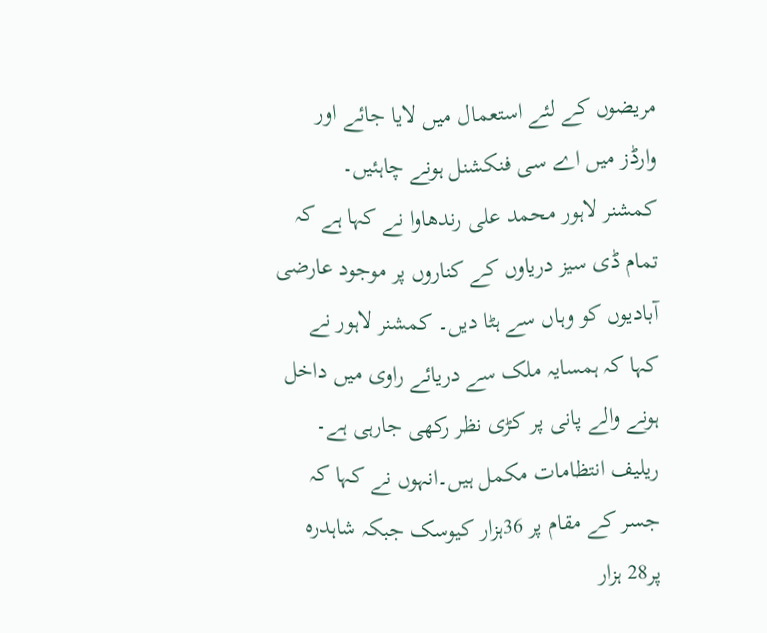مریضوں کے لئے استعمال میں لایا جائے اور وارڈز میں اے سی فنکشنل ہونے چاہئیں۔
کمشنر لاہور محمد علی رندھاوا نے کہا ہے کہ تمام ڈی سیز دریاوں کے کناروں پر موجود عارضی آبادیوں کو وہاں سے ہٹا دیں۔ کمشنر لاہور نے کہا کہ ہمسایہ ملک سے دریائے راوی میں داخل ہونے والے پانی پر کڑی نظر رکھی جارہی ہے۔ ریلیف انتظامات مکمل ہیں۔انہوں نے کہا کہ جسر کے مقام پر 36ہزار کیوسک جبکہ شاہدرہ پر28 ہزار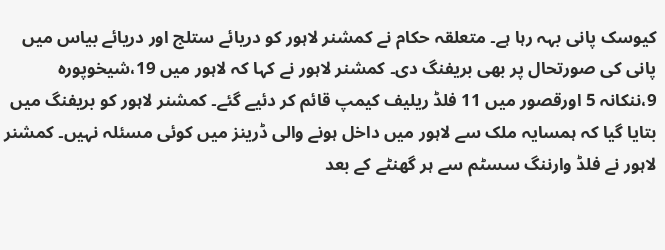کیوسک پانی بہہ رہا ہے۔ متعلقہ حکام نے کمشنر لاہور کو دریائے ستلج اور دریائے بیاس میں پانی کی صورتحال پر بھی بریفنگ دی۔ کمشنر لاہور نے کہا کہ لاہور میں 19،شیخوپورہ 9،ننکانہ 5 اورقصور میں 11 فلڈ ریلیف کیمپ قائم کر دئیے گئے۔ کمشنر لاہور کو بریفنگ میں بتایا گیا کہ ہمسایہ ملک سے لاہور میں داخل ہونے والی ڈرینز میں کوئی مسئلہ نہیں۔ کمشنر لاہور نے فلڈ وارننگ سسٹم سے ہر گھنٹے کے بعد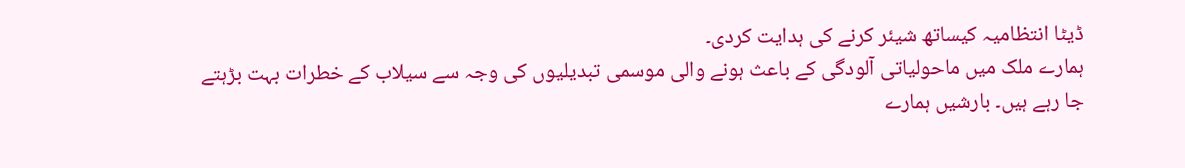ڈیٹا انتظامیہ کیساتھ شیئر کرنے کی ہدایت کردی۔
ہمارے ملک میں ماحولیاتی آلودگی کے باعث ہونے والی موسمی تبدیلیوں کی وجہ سے سیلاب کے خطرات بہت بڑہتے جا رہے ہیں۔ بارشیں ہمارے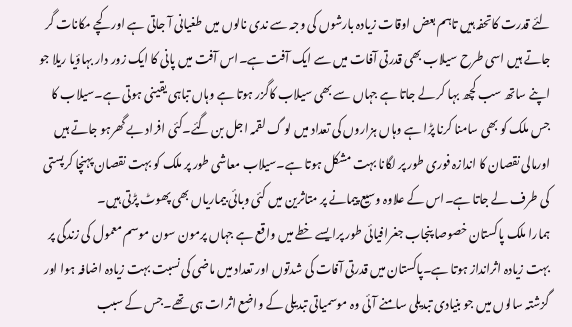لئے قدرت کاتحفہ ہیں تاہم بعض اوقات زیادہ بارشوں کی وجہ سے ندی نالوں میں طغیانی آ جاتی ہے اور کچے مکانات گر جاتے ہیں اسی طرح سیلاب بھی قدرتی آفات میں سے ایک آفت ہے۔اس آفت میں پانی کا ایک زور دار بہاؤیا ریلا جو اپنے ساتھ سب کچھ بہا کر لے جاتا ہے جہاں سے بھی سیلاب کاگزر ہوتا ہے وہاں تباہی یقینی ہوتی ہے۔سیلاب کا جس ملک کو بھی سامنا کرنا پڑا ہے وہاں ہزاروں کی تعداد میں لو گ لقمہ اجل بن گئے۔کئی افراد بے گھرہو جاتے ہیں اورمالی نقصان کا اندازہ فوری طور پر لگانا بہت مشکل ہوتا ہے۔سیلاب معاشی طور پر ملک کو بہت نقصان پہنچا کرپستی کی طرف لے جاتا ہے۔اس کے علاوہ وسیع پیمانے پر متاثرین میں کئی وبائی بیماریاں بھی پھوٹ پڑتی ہیں۔
ہمارا ملک پاکستان خصوصا پنجاب جغرافیائی طور پرایسے خطے میں واقع ہے جہاں پرمون سون موسم معمول کی زندگی پر بہت زیادہ اثرانداز ہوتا ہے۔پاکستان میں قدرتی آفات کی شدتوں اور تعداد میں ماضی کی نسبت بہت زیادہ اضافہ ہوا اور گزشتہ سالوں میں جو بنیادی تبدیلی سامنے آئی وہ موسمیاتی تبدیلی کے واضع اثرات ہی تھے۔جس کے سبب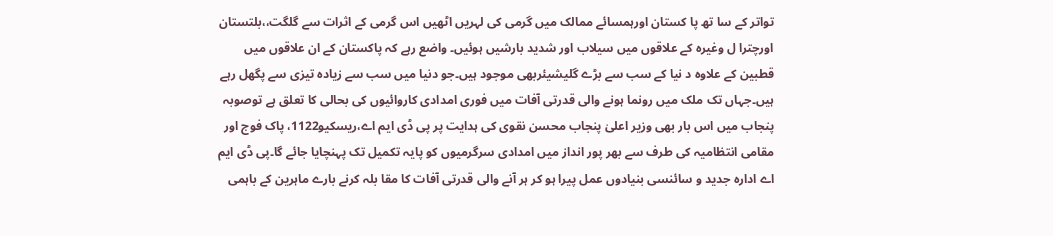تواتر کے سا تھ پا کستان اورہمسائے ممالک میں گرمی کی لہریں اٹھیں اس گرمی کے اثرات سے گلگت،،بلتستان اورچترا ل وغیرہ کے علاقوں میں سیلاب اور شدید بارشیں ہوئیں۔ واضع رہے کہ پاکستان کے ان علاقوں میں قطبین کے علاوہ د نیا کے سب سے بڑے گلیشیئربھی موجود ہیں۔جو دنیا میں سب سے زیادہ تیزی سے پگھل رہے ہیں۔جہاں تک ملک میں رونما ہونے والی قدرتی آفات میں فوری امدادی کاروائیوں کی بحالی کا تعلق ہے توصوبہ پنجاب میں اس بار بھی وزیر اعلیٰ پنجاب محسن نقوی کی ہدایت پر پی ڈی ایم اے،ریسکیو1122، پاک فوج اور مقامی انتظامیہ کی طرف سے بھر پور انداز میں امدادی سرگرمیوں کو پایہ تکمیل تک پہنچایا جائے گا۔پی ڈی ایم اے ادارہ جدید و سائنسی بنیادوں عمل پیرا ہو کر ہر آنے والی قدرتی آفات کا مقا بلہ کرنے بارے ماہرین کے باہمی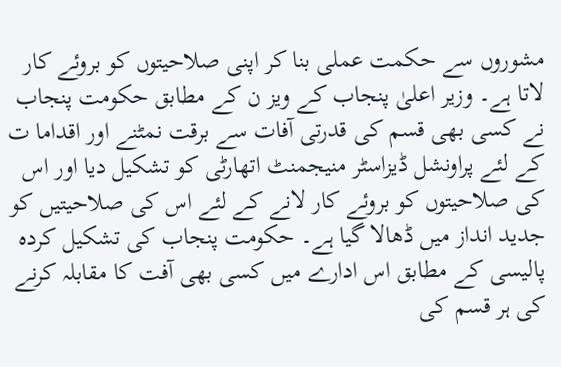مشوروں سے حکمت عملی بنا کر اپنی صلاحیتوں کو بروئے کار لاتا ہے۔ وزیر اعلیٰ پنجاب کے ویز ن کے مطابق حکومت پنجاب نے کسی بھی قسم کی قدرتی آفات سے برقت نمٹنے اور اقداما ت کے لئے پراونشل ڈیزاسٹر منیجمنٹ اتھارٹی کو تشکیل دیا اور اس کی صلاحیتوں کو بروئے کار لانے کے لئے اس کی صلاحیتیں کو جدید انداز میں ڈھالا گیا ہے۔ حکومت پنجاب کی تشکیل کردہ پالیسی کے مطابق اس ادارے میں کسی بھی آفت کا مقابلہ کرنے کی ہر قسم کی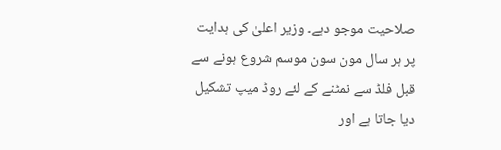صلاحیت موجو دہے۔ وزیر اعلیٰ کی ہدایت پر ہر سال مون سون موسم شروع ہونے سے قبل فلڈ سے نمٹنے کے لئے روڈ میپ تشکیل دیا جاتا ہے اور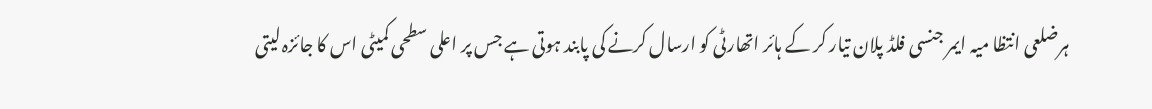ہرضلعی انتظا میہ ایمر جنسی فلڈ پلان تیار کر کے ہائر اتھارٹی کو ارسال کرنے کی پابند ہوتی ہے جس پر اعلی سطحی کمیٹی اس کا جائزہ لیتی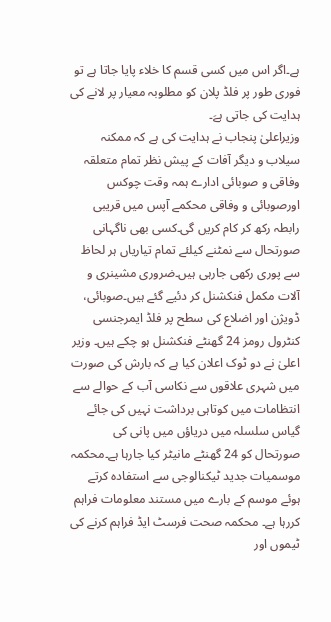ہے۔اگر اس میں کسی قسم کا خلاء پایا جاتا ہے تو فوری طور پر فلڈ پلان کو مطلوبہ معیار پر لانے کی ہدایت کی جاتی ہےَ۔
وزیراعلیٰ پنجاب نے ہدایت کی ہے کہ ممکنہ سیلاب و دیگر آفات کے پیش نظر تمام متعلقہ وفاقی و صوبائی ادارے ہمہ وقت چوکس اورصوبائی و وفاقی محکمے آپس میں قریبی رابطہ رکھ کر کام کریں گی۔کسی بھی ناگہانی صورتحال سے نمٹنے کیلئے تمام تیاریاں ہر لحاظ سے پوری رکھی جارہی ہیں۔ضروری مشینری و آلات مکمل فنکشنل کر دئیے گئے ہیں۔صوبائی، ڈویژن اور اضلاع کی سطح پر فلڈ ایمرجنسی کنٹرول رومز 24 گھنٹے فنکشنل ہو چکے ہیں۔ وزیر اعلیٰ نے دو ٹوک اعلان کیا ہے کہ بارش کی صورت میں شہری علاقوں سے نکاسی آب کے حوالے سے انتظامات میں کوتاہی برداشت نہیں کی جائے گیاس سلسلہ میں دریاؤں میں پانی کی صورتحال کو 24 گھنٹے مانیٹر کیا جارہا ہے۔محکمہ موسمیات جدید ٹیکنالوجی سے استفادہ کرتے ہوئے موسم کے بارے میں مستند معلومات فراہم کررہا ہے۔ محکمہ صحت فرسٹ ایڈ فراہم کرنے کی ٹیموں اور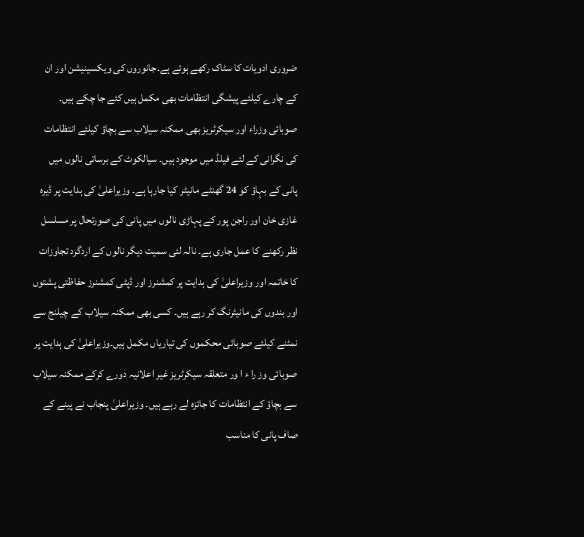ضروری ادویات کا سٹاک رکھے ہوئے ہے۔جانوروں کی ویکسینیشن اور ان کے چارے کیلئے پیشگی انتظامات بھی مکمل ہیں کئے جا چکے ہیں۔ صوبائی وزراء اور سیکرٹریز بھی ممکنہ سیلاب سے بچاؤ کیلئے انتظامات کی نگرانی کے لئے فیلڈ میں موجود ہیں۔ سیالکوٹ کے برساتی نالوں میں پانی کے بہاؤ کو 24 گھنٹے مانیٹر کیا جارہا ہے۔ وزیراعلیٰ کی ہدایت پر ڈیرہ غازی خان اور راجن پور کے پہاڑی نالوں میں پانی کی صورتحال پر مسلسل نظر رکھنے کا عمل جاری ہے۔ نالہ لئی سمیت دیگر نالوں کے اردگرد تجاوزات کا خاتمہ اور وزیراعلیٰ کی ہدایت پر کمشنرز اور ڈپٹی کمشنرز حفاظتی پشتوں اور بندوں کی مانیٹرنگ کر رہے ہیں۔ کسی بھی ممکنہ سیلاب کے چیلنج سے نمٹنے کیلئے صوبائی محکموں کی تیاریاں مکمل ہیں۔وزیراعلیٰ کی ہدایت پر صوبائی وز را ء ا ور متعلقہ سیکرٹریز غیر اعلانیہ دورے کرکے ممکنہ سیلاب سے بچاؤ کے انتظامات کا جائزہ لے رہے ہیں۔ وزیراعلیٰ پنجاب نے پینے کے صاف پانی کا مناسب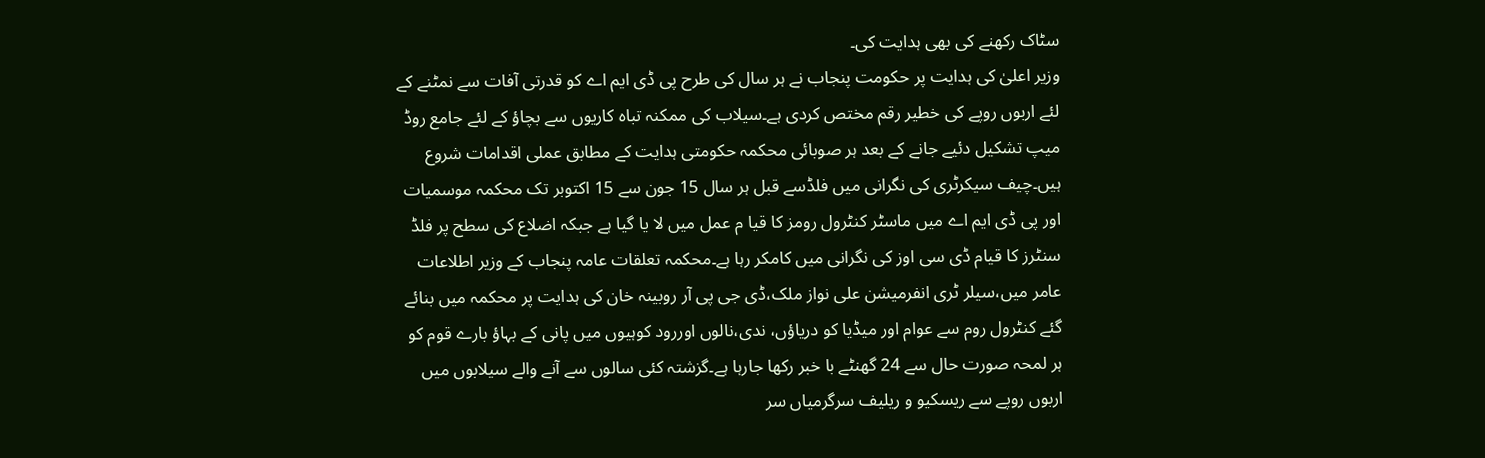سٹاک رکھنے کی بھی ہدایت کی۔
وزیر اعلیٰ کی ہدایت پر حکومت پنجاب نے ہر سال کی طرح پی ڈی ایم اے کو قدرتی آفات سے نمٹنے کے لئے اربوں روپے کی خطیر رقم مختص کردی ہے۔سیلاب کی ممکنہ تباہ کاریوں سے بچاؤ کے لئے جامع روڈ میپ تشکیل دئیے جانے کے بعد ہر صوبائی محکمہ حکومتی ہدایت کے مطابق عملی اقدامات شروع ہیں۔چیف سیکرٹری کی نگرانی میں فلڈسے قبل ہر سال 15 جون سے 15 اکتوبر تک محکمہ موسمیات اور پی ڈی ایم اے میں ماسٹر کنٹرول رومز کا قیا م عمل میں لا یا گیا ہے جبکہ اضلاع کی سطح پر فلڈ سنٹرز کا قیام ڈی سی اوز کی نگرانی میں کامکر رہا ہے۔محکمہ تعلقات عامہ پنجاب کے وزیر اطلاعات عامر میں،سیلر ٹری انفرمیشن علی نواز ملک،ڈی جی پی آر روبینہ خان کی ہدایت پر محکمہ میں بنائے گئے کنٹرول روم سے عوام اور میڈیا کو دریاؤں، ندی،نالوں اوررود کوہیوں میں پانی کے بہاؤ بارے قوم کو ہر لمحہ صورت حال سے 24 گھنٹے با خبر رکھا جارہا ہے۔گزشتہ کئی سالوں سے آنے والے سیلابوں میں اربوں روپے سے ریسکیو و ریلیف سرگرمیاں سر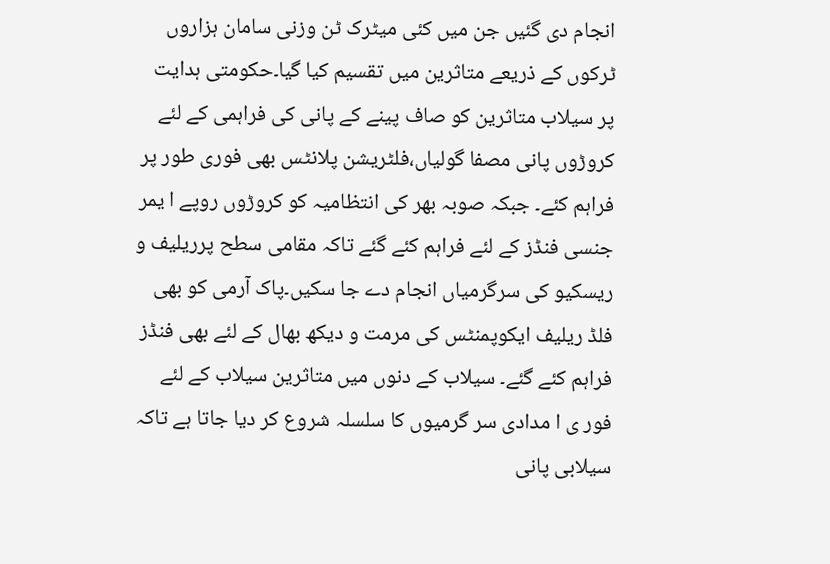انجام دی گئیں جن میں کئی میٹرک ٹن وزنی سامان ہزاروں ٹرکوں کے ذریعے متاثرین میں تقسیم کیا گیا۔حکومتی ہدایت پر سیلاب متاثرین کو صاف پینے کے پانی کی فراہمی کے لئے کروڑوں پانی مصفا گولیاں،فلٹریشن پلانٹس بھی فوری طور پر فراہم کئے۔ جبکہ صوبہ بھر کی انتظامیہ کو کروڑوں روپے ا یمر جنسی فنڈز کے لئے فراہم کئے گئے تاکہ مقامی سطح پرریلیف و ریسکیو کی سرگرمیاں انجام دے جا سکیں۔پاک آرمی کو بھی فلڈ ریلیف ایکوپمنٹس کی مرمت و دیکھ بھال کے لئے بھی فنڈز فراہم کئے گئے۔ سیلاب کے دنوں میں متاثرین سیلاب کے لئے فور ی ا مدادی سر گرمیوں کا سلسلہ شروع کر دیا جاتا ہے تاکہ سیلابی پانی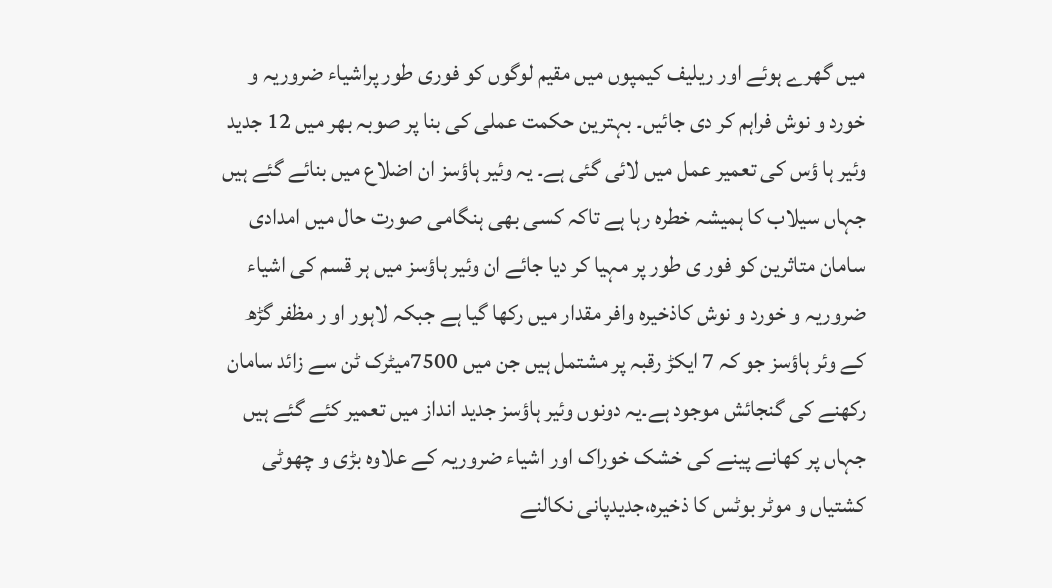میں گھرے ہوئے اور ریلیف کیمپوں میں مقیم لوگوں کو فوری طور پراشیاء ضروریہ و خورد و نوش فراہم کر دی جائیں۔ بہترین حکمت عملی کی بنا پر صوبہ بھر میں 12 جدید وئیر ہا ؤس کی تعمیر عمل میں لائی گئی ہے۔ یہ وئیر ہاؤسز ان اضلاع میں بنائے گئے ہیں جہاں سیلاب کا ہمیشہ خطرہ رہا ہے تاکہ کسی بھی ہنگامی صورت حال میں امدادی سامان متاثرین کو فور ی طور پر مہیا کر دیا جائے ان وئیر ہاؤسز میں ہر قسم کی اشیاء ضروریہ و خورد و نوش کاذخیرہ وافر مقدار میں رکھا گیا ہے جبکہ لاہور او ر مظفر گڑھ کے وئر ہاؤسز جو کہ 7 ایکڑ رقبہ پر مشتمل ہیں جن میں 7500میٹرک ٹن سے زائد سامان رکھنے کی گنجائش موجود ہے۔یہ دونوں وئیر ہاؤسز جدید انداز میں تعمیر کئے گئے ہیں جہاں پر کھانے پینے کی خشک خوراک اور اشیاء ضروریہ کے علاوہ بڑی و چھوٹی کشتیاں و موٹر بوٹس کا ذخیرہ،جدیدپانی نکالنے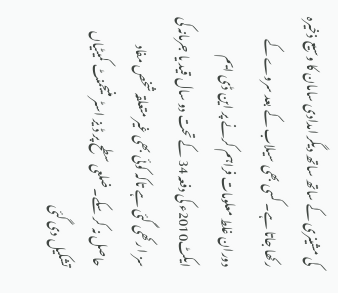کی مشینری کے ساتھ ساتھ دیگر امدادی سامان کا وسیع ذخیرہ رکھا جاتا ہے۔ کسی بھی سیلاب کے بعد سروے کے دوران غلط معلومات فراہم کرنے پر این ڈی ایم ایکٹ2010ء کی دفعہ 34 کے تحت دو سال قید یا جرمانہ کی سز ا رکھی گئی ہے تاکہ کوئی بھی غیر متعلقہ شخص مفاد حاصل نہ کر سکے۔ضلعی سطح پر ڈ یز اسٹر منیجمنٹ کمیٹیاں تشکیل دی گئی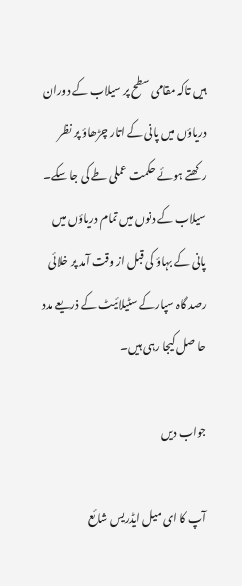ہیں تاکہ مقامی سطح پر سیلاب کے دوران دریاؤں میں پانی کے اتار چڑھاؤ پر نظر رکھتے ہوئے حکمت عملی طے کی جا سکے۔ سیلاب کے دنوں میں تمام دریاؤں میں پانی کے بہاؤ کی قبل از وقت آمد پر خلائی رصد گاہ سپارکے سٹیلائیٹ کے ذریعے مدد حا صل کیجا رہی ہیں۔

جواب دیں

آپ کا ای میل ایڈریس شائع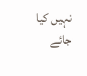نہیں کیا جائے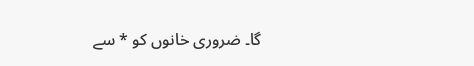گا۔ ضروری خانوں کو * سے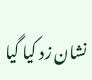نشان زد کیا گیا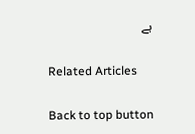ہے

Related Articles

Back to top button